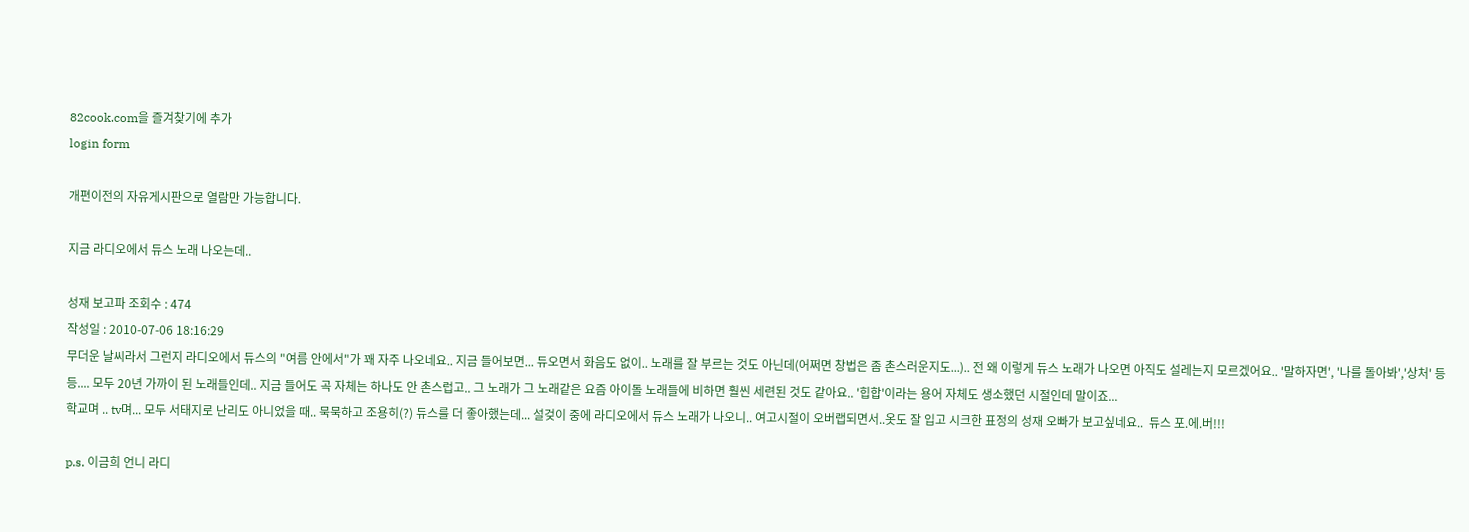82cook.com을 즐겨찾기에 추가
login form

개편이전의 자유게시판으로 열람만 가능합니다.

지금 라디오에서 듀스 노래 나오는데..

성재 보고파 조회수 : 474
작성일 : 2010-07-06 18:16:29
무더운 날씨라서 그런지 라디오에서 듀스의 "여름 안에서"가 꽤 자주 나오네요.. 지금 들어보면... 듀오면서 화음도 없이.. 노래를 잘 부르는 것도 아닌데(어쩌면 창법은 좀 촌스러운지도...).. 전 왜 이렇게 듀스 노래가 나오면 아직도 설레는지 모르겠어요.. '말하자면', '나를 돌아봐','상처' 등등.... 모두 20년 가까이 된 노래들인데.. 지금 들어도 곡 자체는 하나도 안 촌스럽고.. 그 노래가 그 노래같은 요즘 아이돌 노래들에 비하면 훨씬 세련된 것도 같아요.. '힙합'이라는 용어 자체도 생소했던 시절인데 말이죠...
학교며 .. tv며... 모두 서태지로 난리도 아니었을 때.. 묵묵하고 조용히(?) 듀스를 더 좋아했는데... 설겆이 중에 라디오에서 듀스 노래가 나오니.. 여고시절이 오버랩되면서..옷도 잘 입고 시크한 표정의 성재 오빠가 보고싶네요..  듀스 포.에.버!!!

p.s. 이금희 언니 라디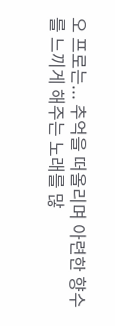오 프로는... 추억을 떠올리며 아련한 향수를 느끼게 해주는 노래를 많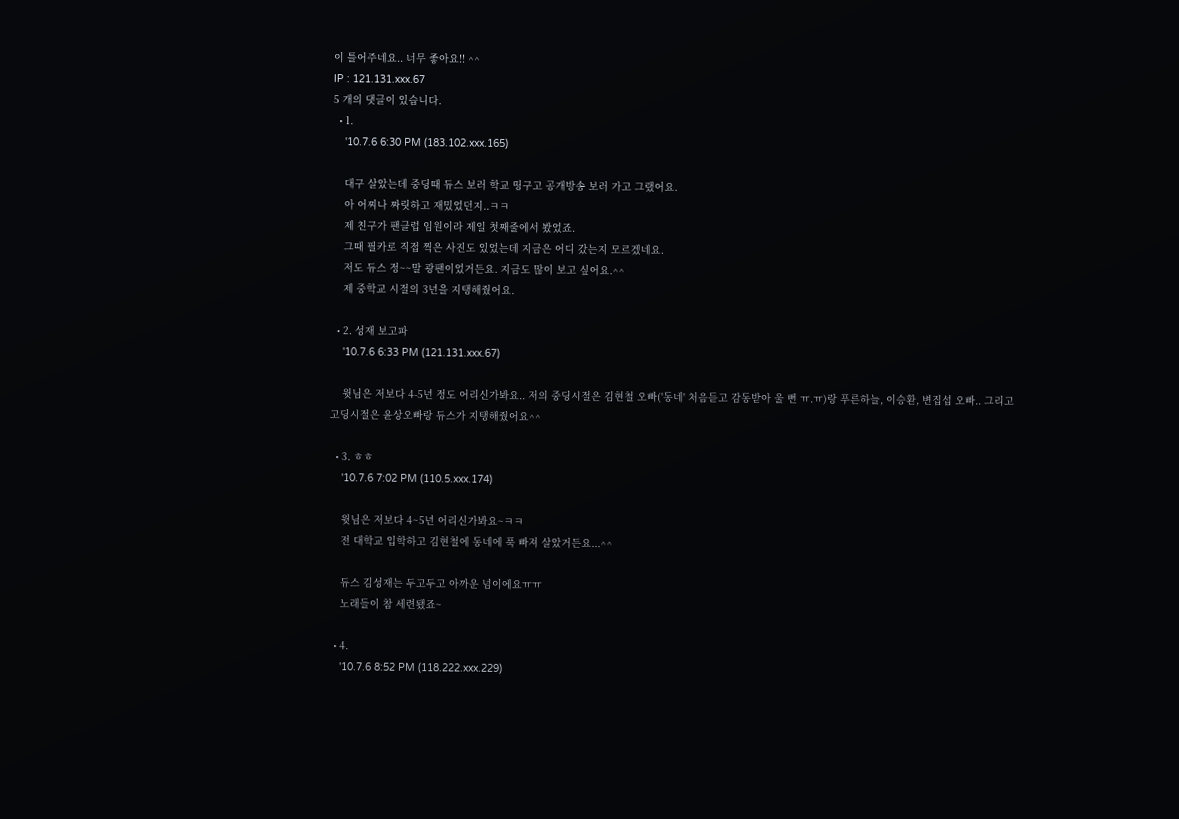이 틀어주네요.. 너무 좋아요!! ^^
IP : 121.131.xxx.67
5 개의 댓글이 있습니다.
  • 1.
    '10.7.6 6:30 PM (183.102.xxx.165)

    대구 살았는데 중딩때 듀스 보러 학교 띵구고 공개방송 보러 가고 그랬어요.
    아 어찌나 짜릿하고 재밌었던지..ㅋㅋ
    제 친구가 팬클럽 임원이라 제일 첫째줄에서 봤었죠.
    그때 필카로 직접 찍은 사진도 있었는데 지금은 어디 갔는지 모르겠네요.
    저도 듀스 정~~말 광팬이었거든요. 지금도 많이 보고 싶어요.^^
    제 중학교 시절의 3년을 지탱해줬어요.

  • 2. 성재 보고파
    '10.7.6 6:33 PM (121.131.xxx.67)

    윗님은 저보다 4-5년 정도 어리신가봐요.. 저의 중딩시절은 김현철 오빠('동네' 처음듣고 감동받아 울 뻔 ㅠ.ㅠ)랑 푸른하늘, 이승환, 변집섭 오빠.. 그리고 고딩시절은 윤상오빠랑 듀스가 지탱해줬어요^^

  • 3. ㅎㅎ
    '10.7.6 7:02 PM (110.5.xxx.174)

    윗님은 저보다 4~5년 어리신가봐요~ㅋㅋ
    전 대학교 입학하고 김현철에 동네에 푹 빠져 살았거든요...^^

    듀스 김성재는 두고두고 아까운 넘이에요ㅠㅠ
    노래들이 참 세련됐죠~

  • 4.
    '10.7.6 8:52 PM (118.222.xxx.229)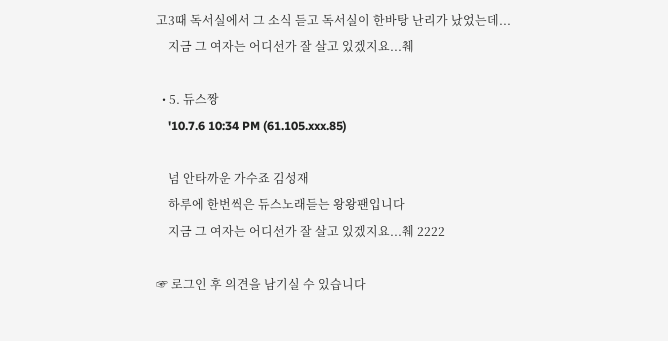고3때 독서실에서 그 소식 듣고 독서실이 한바탕 난리가 났었는데...
    지금 그 여자는 어디선가 잘 살고 있겠지요...췌

  • 5. 듀스짱
    '10.7.6 10:34 PM (61.105.xxx.85)

    넘 안타까운 가수죠 김성재
    하루에 한번씩은 듀스노래듣는 왕왕팬입니다
    지금 그 여자는 어디선가 잘 살고 있겠지요...췌 2222

☞ 로그인 후 의견을 남기실 수 있습니다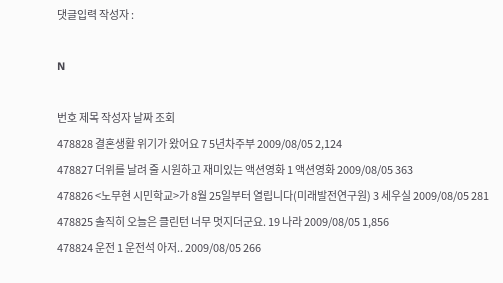댓글입력 작성자 :

N

번호 제목 작성자 날짜 조회
478828 결혼생활 위기가 왔어요 7 5년차주부 2009/08/05 2,124
478827 더위를 날려 줄 시원하고 재미있는 액션영화 1 액션영화 2009/08/05 363
478826 <노무현 시민학교>가 8월 25일부터 열립니다(미래발전연구원) 3 세우실 2009/08/05 281
478825 솔직히 오늘은 클린턴 너무 멋지더군요. 19 나라 2009/08/05 1,856
478824 운전 1 운전석 아저.. 2009/08/05 266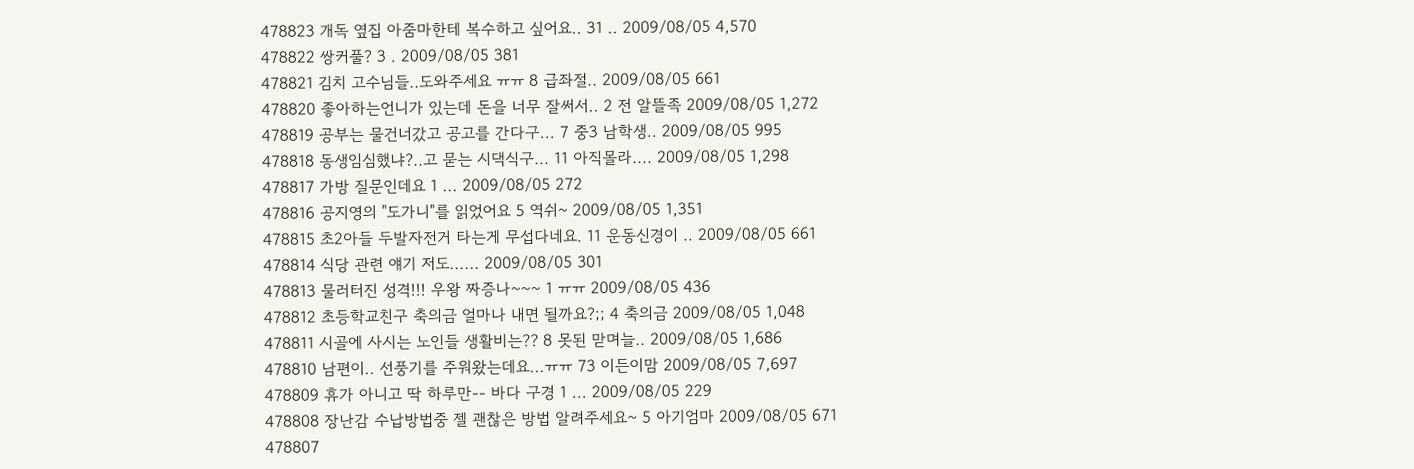478823 개독 옆집 아줌마한테 복수하고 싶어요.. 31 .. 2009/08/05 4,570
478822 쌍커풀? 3 . 2009/08/05 381
478821 김치 고수님들..도와주세요 ㅠㅠ 8 급좌절.. 2009/08/05 661
478820 좋아하는언니가 있는데 돈을 너무 잘써서.. 2 전 알뜰족 2009/08/05 1,272
478819 공부는 물건너갔고 공고를 간다구... 7 중3 남학생.. 2009/08/05 995
478818 동생임심했냐?..고 묻는 시댁식구... 11 아직몰라.... 2009/08/05 1,298
478817 가방 질문인데요 1 ... 2009/08/05 272
478816 공지영의 "도가니"를 읽었어요 5 역쉬~ 2009/08/05 1,351
478815 초2아들 두발자전거 타는게 무섭다네요. 11 운동신경이 .. 2009/08/05 661
478814 식당 관련 얘기 저도...... 2009/08/05 301
478813 물러터진 성격!!! 우왕 짜증나~~~ 1 ㅠㅠ 2009/08/05 436
478812 초등학교친구 축의금 얼마나 내면 될까요?;; 4 축의금 2009/08/05 1,048
478811 시골에 사시는 노인들 생활비는?? 8 못된 맏며늘.. 2009/08/05 1,686
478810 남편이.. 선풍기를 주워왔는데요...ㅠㅠ 73 이든이맘 2009/08/05 7,697
478809 휴가 아니고 딱 하루만-- 바다 구경 1 ... 2009/08/05 229
478808 장난감 수납방법중 젤 괜찮은 방법 알려주세요~ 5 아기엄마 2009/08/05 671
478807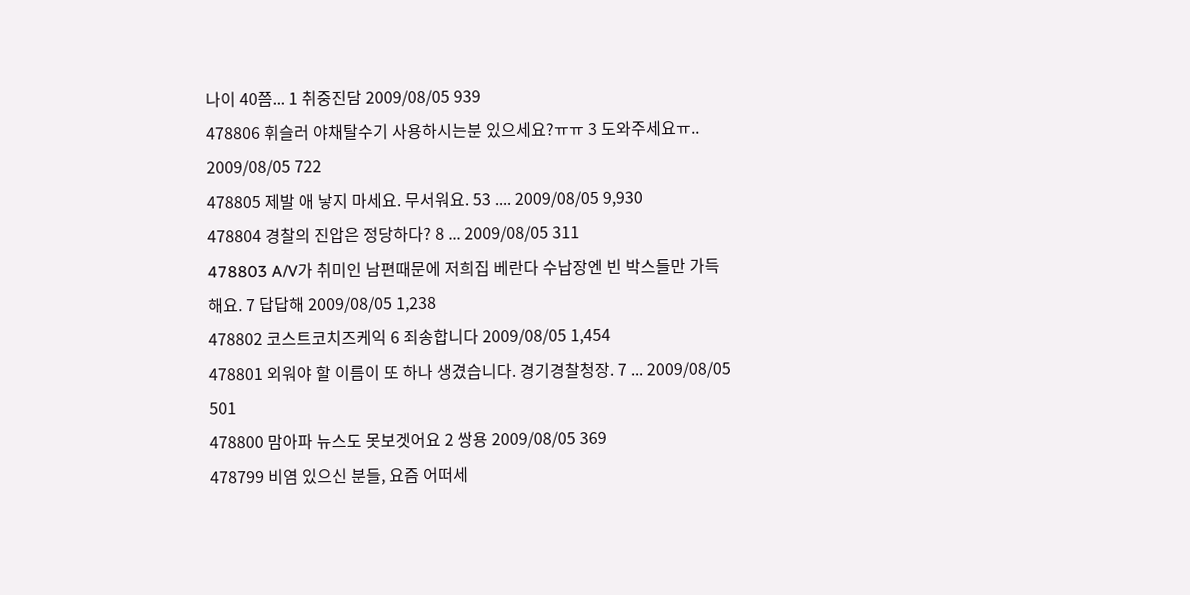나이 40쯤... 1 취중진담 2009/08/05 939
478806 휘슬러 야채탈수기 사용하시는분 있으세요?ㅠㅠ 3 도와주세요ㅠ.. 2009/08/05 722
478805 제발 애 낳지 마세요. 무서워요. 53 .... 2009/08/05 9,930
478804 경찰의 진압은 정당하다? 8 ... 2009/08/05 311
478803 A/V가 취미인 남편때문에 저희집 베란다 수납장엔 빈 박스들만 가득해요. 7 답답해 2009/08/05 1,238
478802 코스트코치즈케익 6 죄송합니다 2009/08/05 1,454
478801 외워야 할 이름이 또 하나 생겼습니다. 경기경찰청장. 7 ... 2009/08/05 501
478800 맘아파 뉴스도 못보겟어요 2 쌍용 2009/08/05 369
478799 비염 있으신 분들, 요즘 어떠세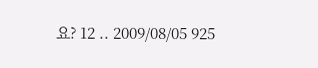요? 12 .. 2009/08/05 925